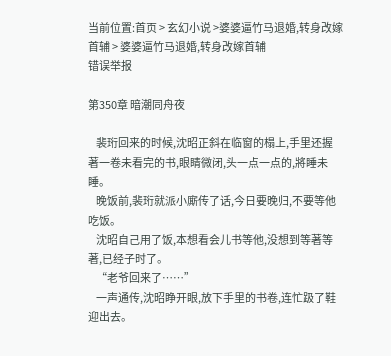当前位置:首页 > 玄幻小说 >婆婆逼竹马退婚,转身改嫁首辅 > 婆婆逼竹马退婚,转身改嫁首辅
错误举报

第350章 暗潮同舟夜

    裴珩回来的时候,沈昭正斜在临窗的榻上,手里还握著一卷未看完的书,眼睛微闭,头一点一点的,將睡未睡。
    晚饭前,裴珩就派小廝传了话,今日要晚归,不要等他吃饭。
    沈昭自己用了饭,本想看会儿书等他,没想到等著等著,已经子时了。
    “老爷回来了……”
    一声通传,沈昭睁开眼,放下手里的书卷,连忙趿了鞋迎出去。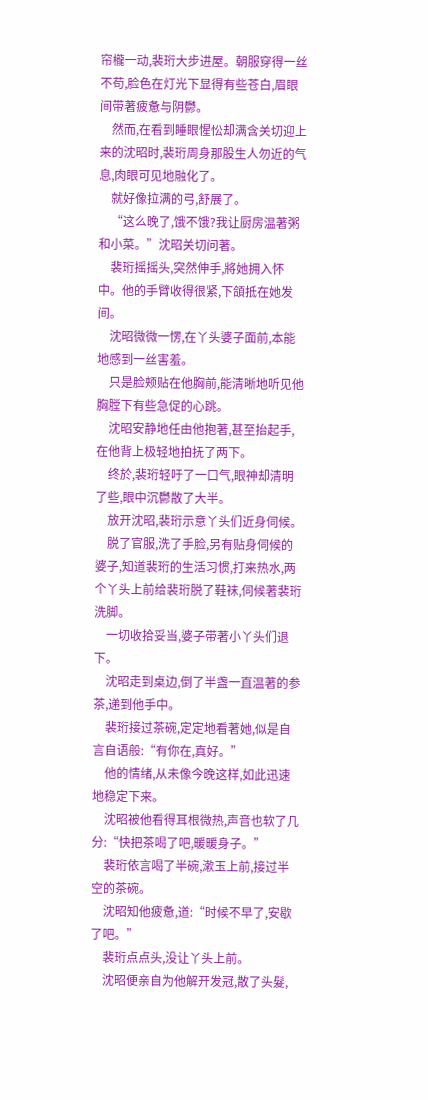帘櫳一动,裴珩大步进屋。朝服穿得一丝不苟,脸色在灯光下显得有些苍白,眉眼间带著疲惫与阴鬱。
    然而,在看到睡眼惺忪却满含关切迎上来的沈昭时,裴珩周身那股生人勿近的气息,肉眼可见地融化了。
    就好像拉满的弓,舒展了。
    “这么晚了,饿不饿?我让厨房温著粥和小菜。”沈昭关切问著。
    裴珩摇摇头,突然伸手,將她拥入怀中。他的手臂收得很紧,下頜抵在她发间。
    沈昭微微一愣,在丫头婆子面前,本能地感到一丝害羞。
    只是脸颊贴在他胸前,能清晰地听见他胸膛下有些急促的心跳。
    沈昭安静地任由他抱著,甚至抬起手,在他背上极轻地拍抚了两下。
    终於,裴珩轻吁了一口气,眼神却清明了些,眼中沉鬱散了大半。
    放开沈昭,裴珩示意丫头们近身伺候。
    脱了官服,洗了手脸,另有贴身伺候的婆子,知道裴珩的生活习惯,打来热水,两个丫头上前给裴珩脱了鞋袜,伺候著裴珩洗脚。
    一切收拾妥当,婆子带著小丫头们退下。
    沈昭走到桌边,倒了半盏一直温著的参茶,递到他手中。
    裴珩接过茶碗,定定地看著她,似是自言自语般:“有你在,真好。”
    他的情绪,从未像今晚这样,如此迅速地稳定下来。
    沈昭被他看得耳根微热,声音也软了几分:“快把茶喝了吧,暖暖身子。”
    裴珩依言喝了半碗,漱玉上前,接过半空的茶碗。
    沈昭知他疲惫,道:“时候不早了,安歇了吧。”
    裴珩点点头,没让丫头上前。
    沈昭便亲自为他解开发冠,散了头髮,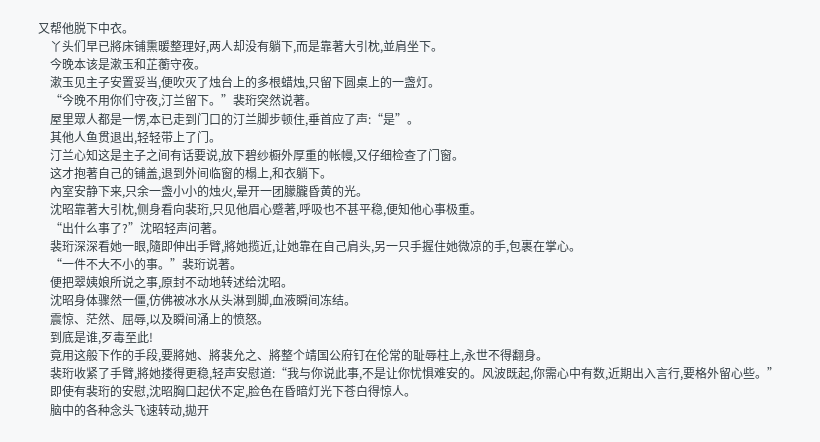又帮他脱下中衣。
    丫头们早已將床铺熏暖整理好,两人却没有躺下,而是靠著大引枕,並肩坐下。
    今晚本该是漱玉和芷蘅守夜。
    漱玉见主子安置妥当,便吹灭了烛台上的多根蜡烛,只留下圆桌上的一盏灯。
    “今晚不用你们守夜,汀兰留下。”裴珩突然说著。
    屋里眾人都是一愣,本已走到门口的汀兰脚步顿住,垂首应了声:“是”。
    其他人鱼贯退出,轻轻带上了门。
    汀兰心知这是主子之间有话要说,放下碧纱橱外厚重的帐幔,又仔细检查了门窗。
    这才抱著自己的铺盖,退到外间临窗的榻上,和衣躺下。
    內室安静下来,只余一盏小小的烛火,晕开一团朦朧昏黄的光。
    沈昭靠著大引枕,侧身看向裴珩,只见他眉心蹙著,呼吸也不甚平稳,便知他心事极重。
    “出什么事了?”沈昭轻声问著。
    裴珩深深看她一眼,隨即伸出手臂,將她揽近,让她靠在自己肩头,另一只手握住她微凉的手,包裹在掌心。
    “一件不大不小的事。”裴珩说著。
    便把翠姨娘所说之事,原封不动地转述给沈昭。
    沈昭身体骤然一僵,仿佛被冰水从头淋到脚,血液瞬间冻结。
    震惊、茫然、屈辱,以及瞬间涌上的愤怒。
    到底是谁,歹毒至此!
    竟用这般下作的手段,要將她、將裴允之、將整个靖国公府钉在伦常的耻辱柱上,永世不得翻身。
    裴珩收紧了手臂,將她搂得更稳,轻声安慰道:“我与你说此事,不是让你忧惧难安的。风波既起,你需心中有数,近期出入言行,要格外留心些。”
    即使有裴珩的安慰,沈昭胸口起伏不定,脸色在昏暗灯光下苍白得惊人。
    脑中的各种念头飞速转动,拋开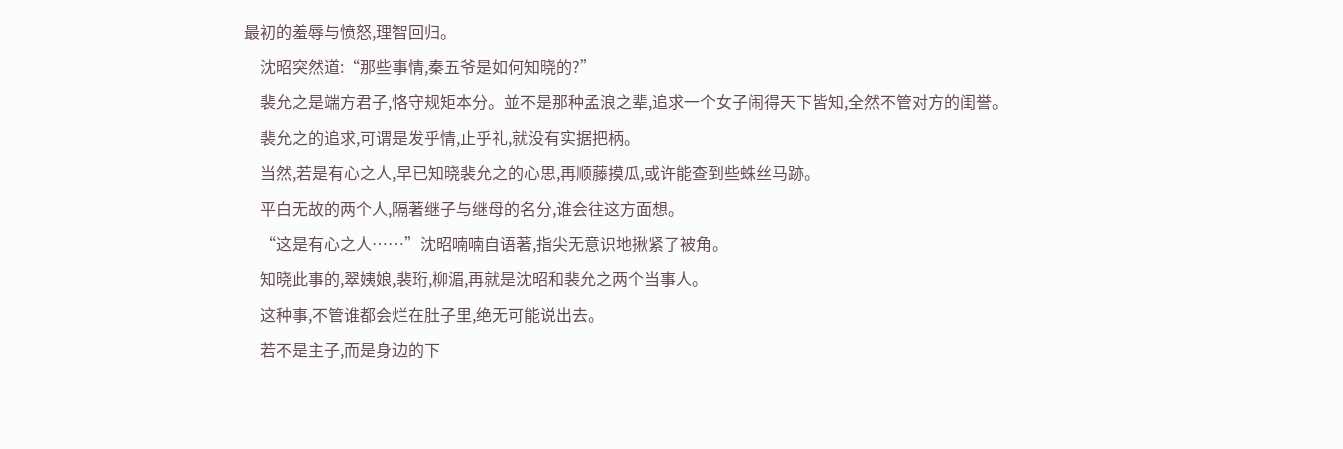最初的羞辱与愤怒,理智回归。
    沈昭突然道:“那些事情,秦五爷是如何知晓的?”
    裴允之是端方君子,恪守规矩本分。並不是那种孟浪之辈,追求一个女子闹得天下皆知,全然不管对方的闺誉。
    裴允之的追求,可谓是发乎情,止乎礼,就没有实据把柄。
    当然,若是有心之人,早已知晓裴允之的心思,再顺藤摸瓜,或许能查到些蛛丝马跡。
    平白无故的两个人,隔著继子与继母的名分,谁会往这方面想。
    “这是有心之人……”沈昭喃喃自语著,指尖无意识地揪紧了被角。
    知晓此事的,翠姨娘,裴珩,柳湄,再就是沈昭和裴允之两个当事人。
    这种事,不管谁都会烂在肚子里,绝无可能说出去。
    若不是主子,而是身边的下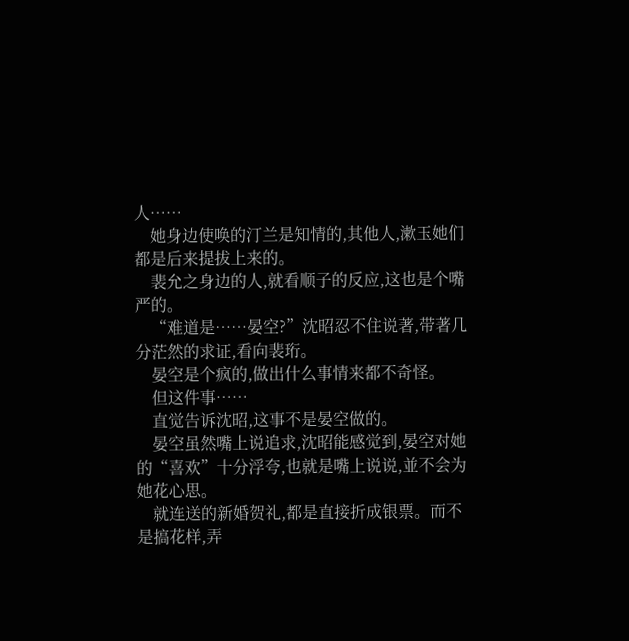人……
    她身边使唤的汀兰是知情的,其他人,漱玉她们都是后来提拔上来的。
    裴允之身边的人,就看顺子的反应,这也是个嘴严的。
    “难道是……晏空?”沈昭忍不住说著,带著几分茫然的求证,看向裴珩。
    晏空是个疯的,做出什么事情来都不奇怪。
    但这件事……
    直觉告诉沈昭,这事不是晏空做的。
    晏空虽然嘴上说追求,沈昭能感觉到,晏空对她的“喜欢”十分浮夸,也就是嘴上说说,並不会为她花心思。
    就连送的新婚贺礼,都是直接折成银票。而不是搞花样,弄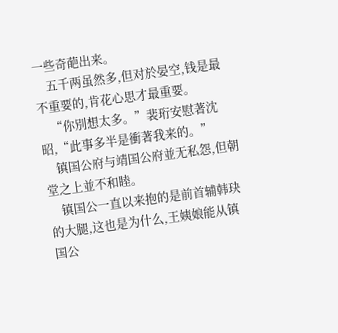一些奇葩出来。
    五千两虽然多,但对於晏空,钱是最不重要的,肯花心思才最重要。
    “你別想太多。”裴珩安慰著沈昭,“此事多半是衝著我来的。”
    镇国公府与靖国公府並无私怨,但朝堂之上並不和睦。
    镇国公一直以来抱的是前首辅韩玦的大腿,这也是为什么,王姨娘能从镇国公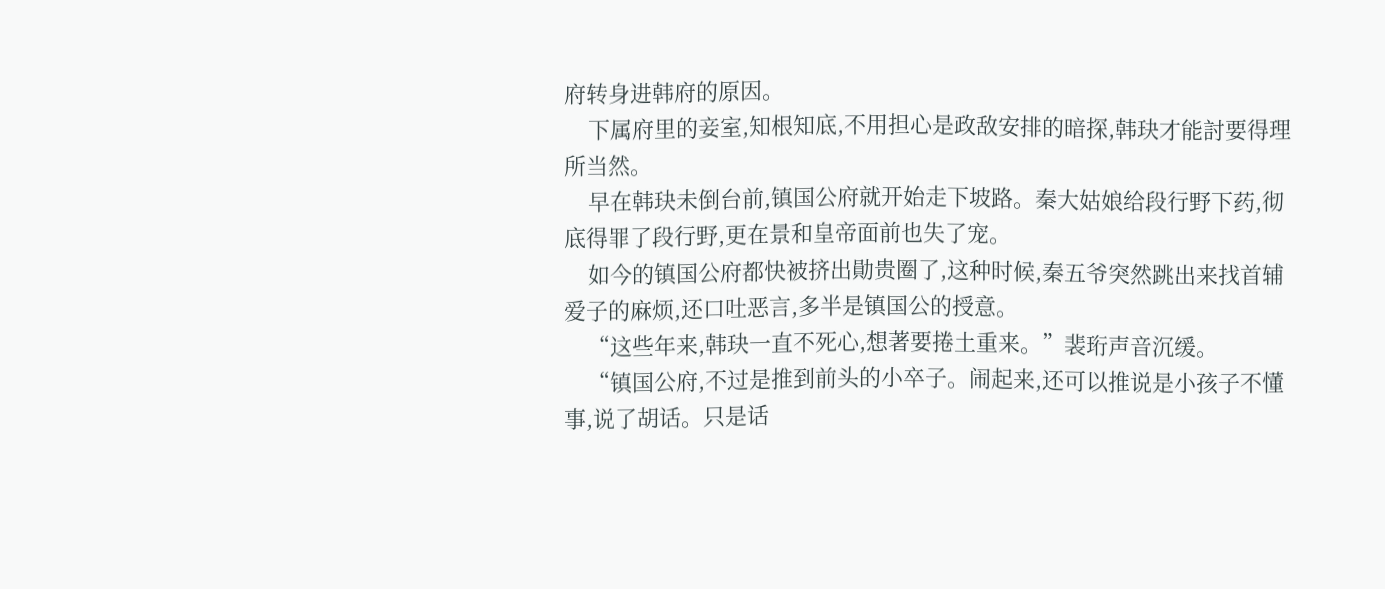府转身进韩府的原因。
    下属府里的妾室,知根知底,不用担心是政敌安排的暗探,韩玦才能討要得理所当然。
    早在韩玦未倒台前,镇国公府就开始走下坡路。秦大姑娘给段行野下药,彻底得罪了段行野,更在景和皇帝面前也失了宠。
    如今的镇国公府都快被挤出勛贵圈了,这种时候,秦五爷突然跳出来找首辅爱子的麻烦,还口吐恶言,多半是镇国公的授意。
    “这些年来,韩玦一直不死心,想著要捲土重来。”裴珩声音沉缓。
    “镇国公府,不过是推到前头的小卒子。闹起来,还可以推说是小孩子不懂事,说了胡话。只是话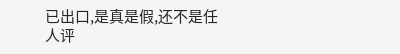已出口,是真是假,还不是任人评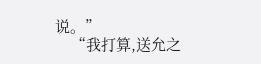说。”
    “我打算,送允之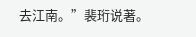去江南。”裴珩说著。